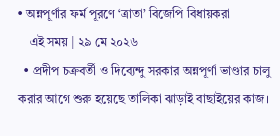• অন্নপূর্ণার ফর্ম পূরণে ‘ত্রাতা’ বিজেপি বিধায়করা
    এই সময় | ২৯ মে ২০২৬
  • প্রদীপ চক্রবর্তী ও দিব্যেন্দু সরকার অন্নপূর্ণা ভাণ্ডার চালু করার আগে শুরু হয়েছে তালিকা ঝাড়াই বাছাইয়ের কাজ।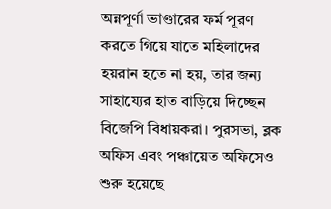অন্নপূর্ণা ভাণ্ডারের ফর্ম পূরণ করতে গিয়ে যাতে মহিলাদের হয়রান হতে না হয়, তার জন্য সাহায্যের হাত বাড়িয়ে দিচ্ছেন বিজেপি বিধায়করা। পুরসভা, ব্লক অফিস এবং পঞ্চায়েত অফিসেও শুরু হয়েছে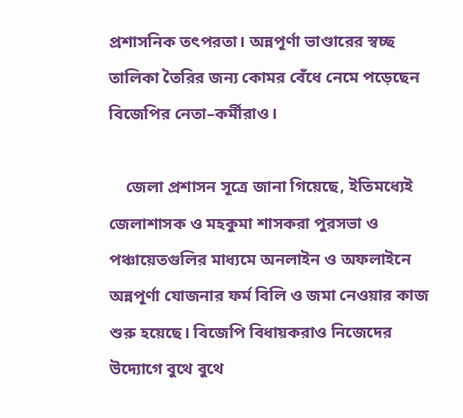প্রশাসনিক তৎপরতা। অন্নপূর্ণা ভাণ্ডারের স্বচ্ছ তালিকা তৈরির জন্য কোমর বেঁধে নেমে পড়েছেন বিজেপির নেতা–কর্মীরাও।

    জেলা প্রশাসন সূত্রে জানা গিয়েছে, ইতিমধ্যেই জেলাশাসক ও মহকুমা শাসকরা পুরসভা ও পঞ্চায়েতগুলির মাধ্যমে অনলাইন ও অফলাইনে অন্নপূর্ণা যোজনার ফর্ম বিলি ও জমা নেওয়ার কাজ শুরু হয়েছে। বিজেপি বিধায়করাও নিজেদের উদ্যোগে বুথে বুথে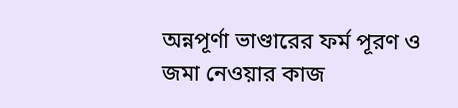অন্নপূর্ণা ভাণ্ডারের ফর্ম পূরণ ও জমা নেওয়ার কাজ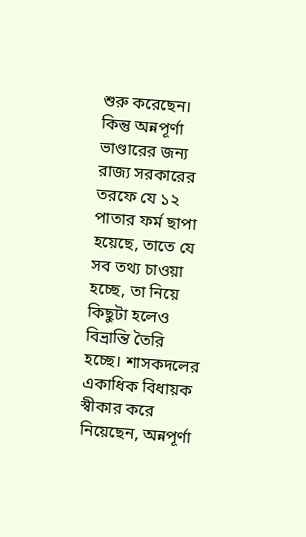শুরু করেছেন। কিন্তু অন্নপূর্ণা ভাণ্ডারের জন্য রাজ্য সরকারের তরফে যে ১২ পাতার ফর্ম ছাপা হয়েছে, তাতে যে সব তথ্য চাওয়া হচ্ছে, তা নিয়ে কিছুটা হলেও বিভ্রান্তি তৈরি হচ্ছে। শাসকদলের একাধিক বিধায়ক স্বীকার করে নিয়েছেন, অন্নপূর্ণা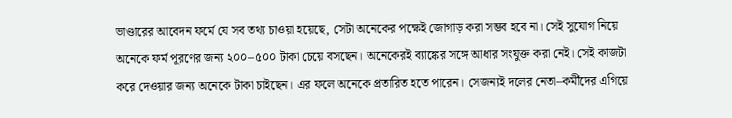ভাণ্ডারের আবেদন ফর্মে যে সব তথ্য চাওয়া হয়েছে, সেটা অনেকের পক্ষেই জোগাড় করা সম্ভব হবে না। সেই সুযোগ নিয়ে অনেকে ফর্ম পূরণের জন্য ২০০–৫০০ টাকা চেয়ে বসছেন। অনেকেরই ব্যাঙ্কের সঙ্গে আধার সংযুক্ত করা নেই। সেই কাজটা করে দেওয়ার জন্য অনেকে টাকা চাইছেন। এর ফলে অনেকে প্রতারিত হতে পারেন। সেজন্যই দলের নেতা–কর্মীদের এগিয়ে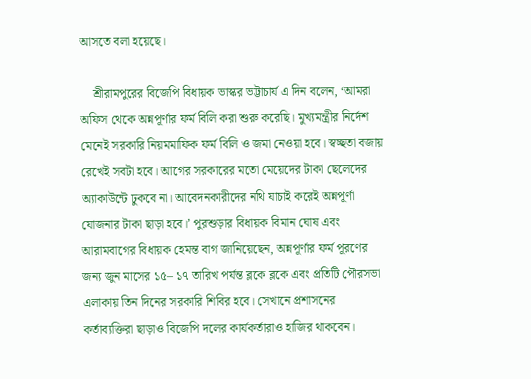আসতে বলা হয়েছে।

    শ্রীরামপুরের বিজেপি বিধায়ক ভাস্কর ভট্টাচার্য এ দিন বলেন, ‘আমরা অফিস থেকে অন্নপূর্ণার ফর্ম বিলি করা শুরু করেছি। মুখ্যমন্ত্রীর নির্দেশ মেনেই সরকারি নিয়মমাফিক ফর্ম বিলি ও জমা নেওয়া হবে। স্বচ্ছতা বজায় রেখেই সবটা হবে। আগের সরকারের মতো মেয়েদের টাকা ছেলেদের অ্যাকাউন্টে ঢুকবে না। আবেদনকারীদের নথি যাচাই করেই অন্নপূর্ণা যোজনার টাকা ছাড়া হবে।’ পুরশুড়ার বিধায়ক বিমান ঘোষ এবং আরামবাগের বিধায়ক হেমন্ত বাগ জানিয়েছেন, অন্নপূর্ণার ফর্ম পূরণের জন্য জুন মাসের ১৫– ১৭ তারিখ পর্যন্ত ব্লকে ব্লকে এবং প্রতিটি পৌরসভা এলাকায় তিন দিনের সরকারি শিবির হবে। সেখানে প্রশাসনের কর্তাব্যক্তিরা ছাড়াও বিজেপি দলের কার্যকর্তারাও হাজির থাকবেন।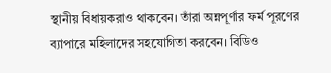স্থানীয় বিধায়করাও থাকবেন। তাঁরা অন্নপূর্ণার ফর্ম পূরণের ব্যাপারে মহিলাদের সহযোগিতা করবেন। বিডিও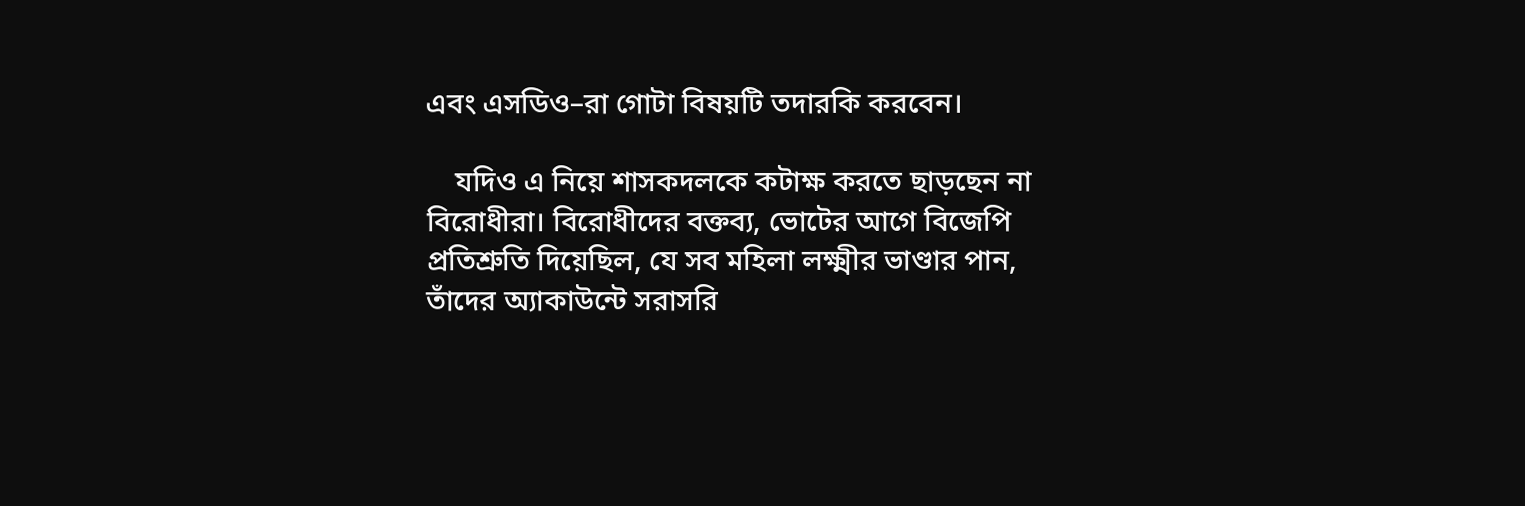এবং এসডিও–রা গোটা বিষয়টি তদারকি করবেন।

    যদিও এ নিয়ে শাসকদলকে কটাক্ষ করতে ছাড়ছেন না বিরোধীরা। বিরোধীদের বক্তব্য, ভোটের আগে বিজেপি প্রতিশ্রুতি দিয়েছিল, যে সব মহিলা লক্ষ্মীর ভাণ্ডার পান, তাঁদের অ্যাকাউন্টে সরাসরি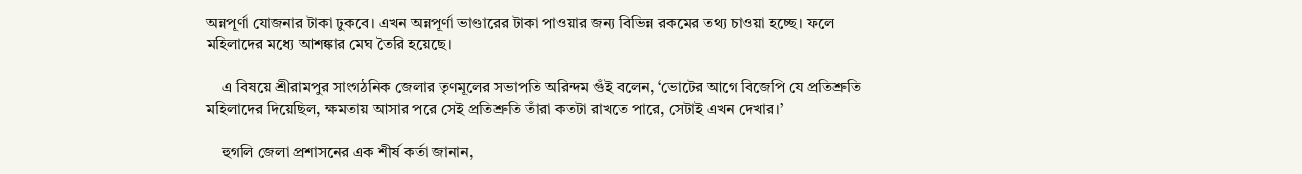অন্নপূর্ণা যোজনার টাকা ঢুকবে। এখন অন্নপূর্ণা ভাণ্ডারের টাকা পাওয়ার জন্য বিভিন্ন রকমের তথ্য চাওয়া হচ্ছে। ফলে মহিলাদের মধ্যে আশঙ্কার মেঘ তৈরি হয়েছে।

    এ বিষয়ে শ্রীরামপুর সাংগঠনিক জেলার তৃণমূলের সভাপতি অরিন্দম গুঁই বলেন, ‘ভোটের আগে বিজেপি যে প্রতিশ্রুতি মহিলাদের দিয়েছিল, ক্ষমতায় আসার পরে সেই প্রতিশ্রুতি তাঁরা কতটা রাখতে পারে, সেটাই এখন দেখার।’

    হুগলি জেলা প্রশাসনের এক শীর্ষ কর্তা জানান,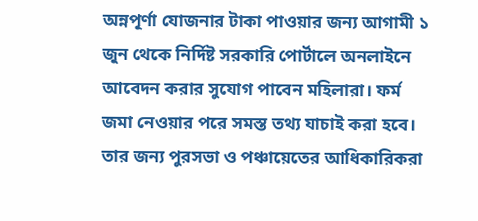অন্নপূর্ণা যোজনার টাকা পাওয়ার জন্য আগামী ১ জুন থেকে নির্দিষ্ট সরকারি পোর্টালে অনলাইনে আবেদন করার সুযোগ পাবেন মহিলারা। ফর্ম জমা নেওয়ার পরে সমস্ত তথ্য যাচাই করা হবে। তার জন্য পুরসভা ও পঞ্চায়েতের আধিকারিকরা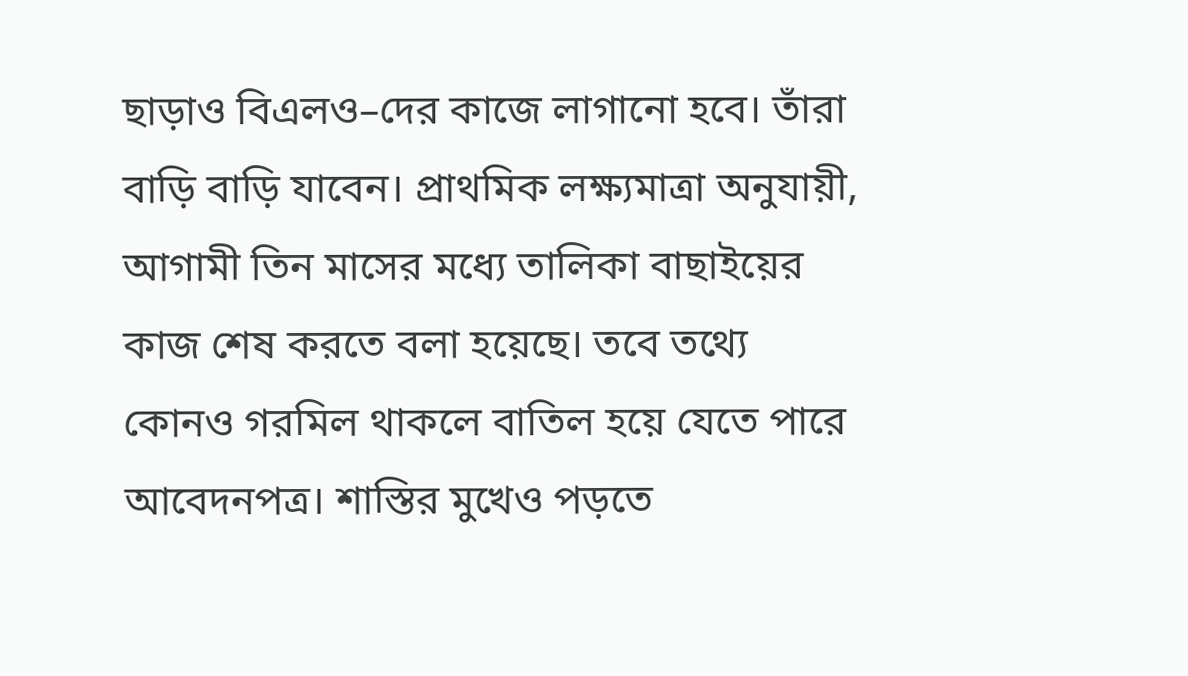ছাড়াও বিএলও–দের কাজে লাগানো হবে। তাঁরা বাড়ি বাড়ি যাবেন। প্রাথমিক লক্ষ্যমাত্রা অনুযায়ী, আগামী তিন মাসের মধ্যে তালিকা বাছাইয়ের কাজ শেষ করতে বলা হয়েছে। তবে তথ্যে কোনও গরমিল থাকলে বাতিল হয়ে যেতে পারে আবেদনপত্র। শাস্তির মুখেও পড়তে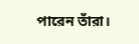পারেন তাঁরা।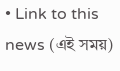• Link to this news (এই সময়)